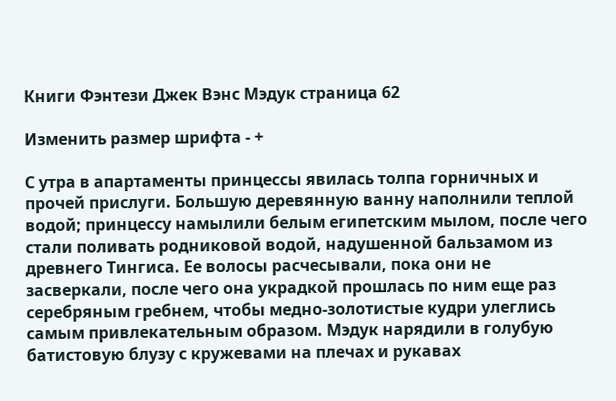Книги Фэнтези Джек Вэнс Мэдук страница 62

Изменить размер шрифта - +

С утра в апартаменты принцессы явилась толпа горничных и прочей прислуги. Большую деревянную ванну наполнили теплой водой; принцессу намылили белым египетским мылом, после чего стали поливать родниковой водой, надушенной бальзамом из древнего Тингиса. Ее волосы расчесывали, пока они не засверкали, после чего она украдкой прошлась по ним еще раз серебряным гребнем, чтобы медно-золотистые кудри улеглись самым привлекательным образом. Мэдук нарядили в голубую батистовую блузу с кружевами на плечах и рукавах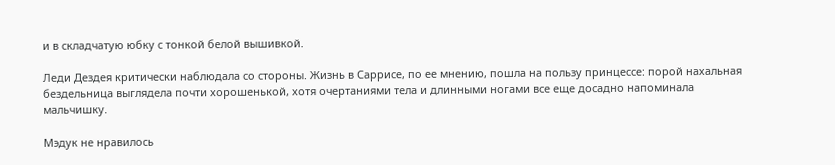и в складчатую юбку с тонкой белой вышивкой.

Леди Дездея критически наблюдала со стороны. Жизнь в Саррисе, по ее мнению, пошла на пользу принцессе: порой нахальная бездельница выглядела почти хорошенькой, хотя очертаниями тела и длинными ногами все еще досадно напоминала мальчишку.

Мэдук не нравилось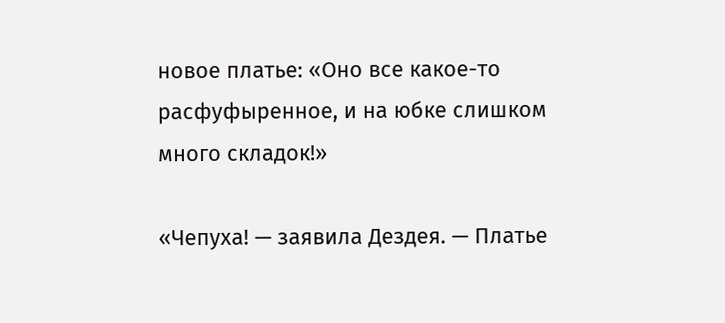новое платье: «Оно все какое-то расфуфыренное, и на юбке слишком много складок!»

«Чепуха! — заявила Дездея. — Платье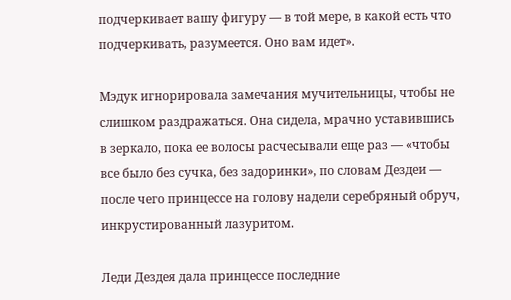подчеркивает вашу фигуру — в той мере, в какой есть что подчеркивать, разумеется. Оно вам идет».

Мэдук игнорировала замечания мучительницы, чтобы не слишком раздражаться. Она сидела, мрачно уставившись в зеркало, пока ее волосы расчесывали еще раз — «чтобы все было без сучка, без задоринки», по словам Дездеи — после чего принцессе на голову надели серебряный обруч, инкрустированный лазуритом.

Леди Дездея дала принцессе последние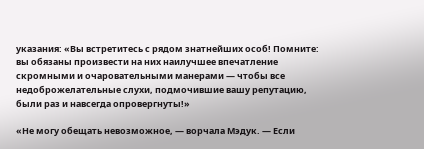указания: «Вы встретитесь с рядом знатнейших особ! Помните: вы обязаны произвести на них наилучшее впечатление скромными и очаровательными манерами — чтобы все недоброжелательные слухи, подмочившие вашу репутацию, были раз и навсегда опровергнуты!»

«Не могу обещать невозможное, — ворчала Мэдук. — Если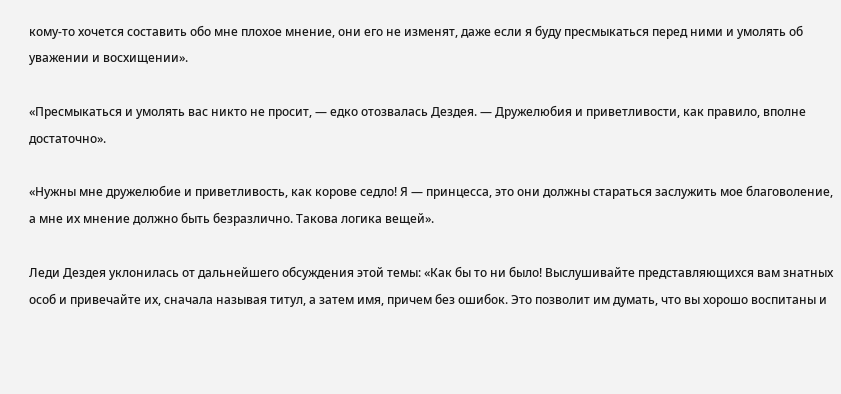кому-то хочется составить обо мне плохое мнение, они его не изменят, даже если я буду пресмыкаться перед ними и умолять об уважении и восхищении».

«Пресмыкаться и умолять вас никто не просит, — едко отозвалась Дездея. — Дружелюбия и приветливости, как правило, вполне достаточно».

«Нужны мне дружелюбие и приветливость, как корове седло! Я — принцесса, это они должны стараться заслужить мое благоволение, а мне их мнение должно быть безразлично. Такова логика вещей».

Леди Дездея уклонилась от дальнейшего обсуждения этой темы: «Как бы то ни было! Выслушивайте представляющихся вам знатных особ и привечайте их, сначала называя титул, а затем имя, причем без ошибок. Это позволит им думать, что вы хорошо воспитаны и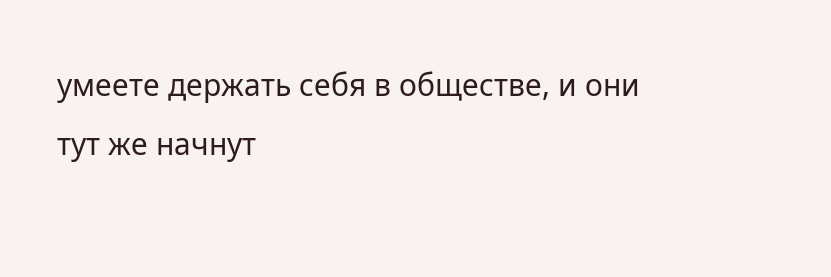умеете держать себя в обществе, и они тут же начнут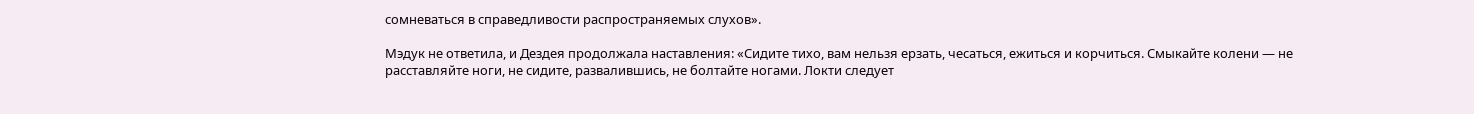сомневаться в справедливости распространяемых слухов».

Мэдук не ответила, и Дездея продолжала наставления: «Сидите тихо, вам нельзя ерзать, чесаться, ежиться и корчиться. Смыкайте колени — не расставляйте ноги, не сидите, развалившись, не болтайте ногами. Локти следует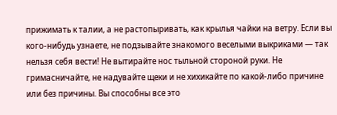прижимать к талии, а не растопыривать, как крылья чайки на ветру. Если вы кого-нибудь узнаете, не подзывайте знакомого веселыми выкриками — так нельзя себя вести! Не вытирайте нос тыльной стороной руки. Не гримасничайте, не надувайте щеки и не хихикайте по какой-либо причине или без причины. Вы способны все это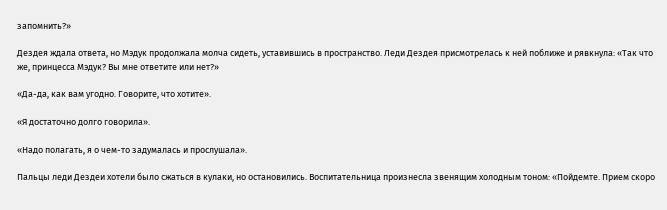запомнить?»

Дездея ждала ответа, но Мэдук продолжала молча сидеть, уставившись в пространство. Леди Дездея присмотрелась к ней поближе и рявкнула: «Так что же, принцесса Мэдук? Вы мне ответите или нет?»

«Да-да, как вам угодно. Говорите, что хотите».

«Я достаточно долго говорила».

«Надо полагать, я о чем-то задумалась и прослушала».

Пальцы леди Дездеи хотели было сжаться в кулаки, но остановились. Воспитательница произнесла звенящим холодным тоном: «Пойдемте. Прием скоро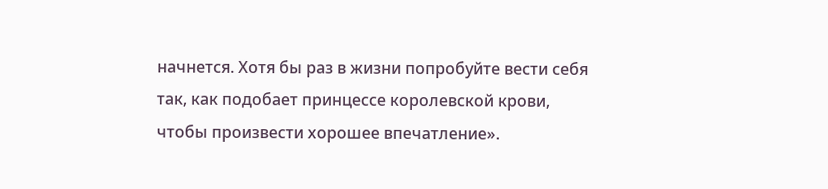начнется. Хотя бы раз в жизни попробуйте вести себя так, как подобает принцессе королевской крови, чтобы произвести хорошее впечатление».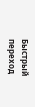Быстрый переход